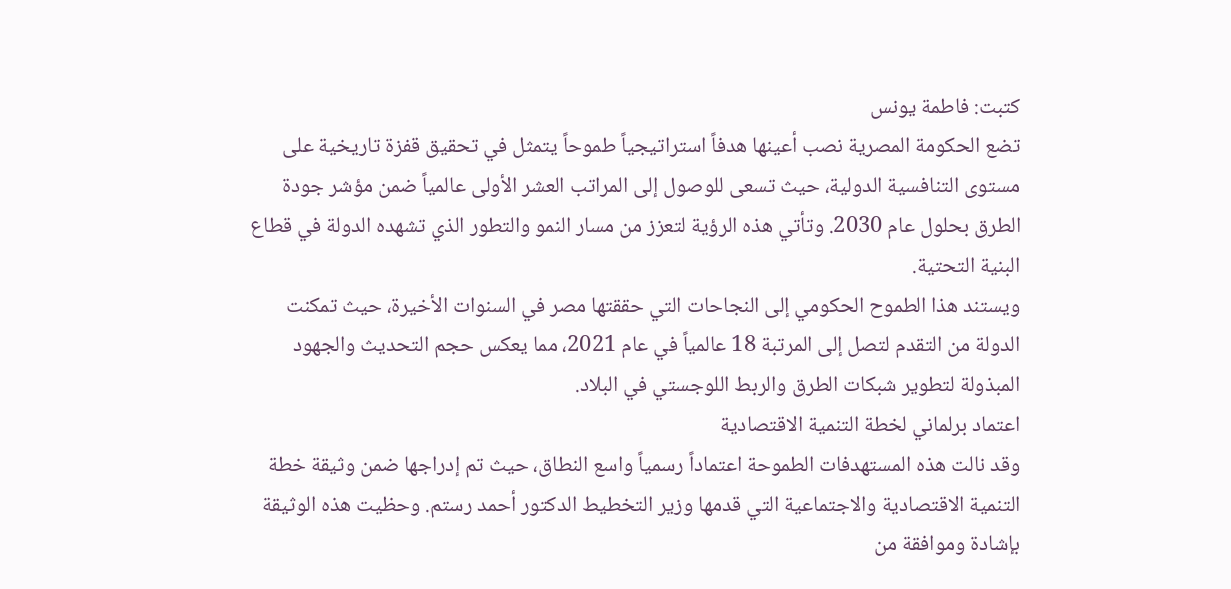كتبت: فاطمة يونس
تضع الحكومة المصرية نصب أعينها هدفاً استراتيجياً طموحاً يتمثل في تحقيق قفزة تاريخية على مستوى التنافسية الدولية، حيث تسعى للوصول إلى المراتب العشر الأولى عالمياً ضمن مؤشر جودة الطرق بحلول عام 2030. وتأتي هذه الرؤية لتعزز من مسار النمو والتطور الذي تشهده الدولة في قطاع البنية التحتية.
ويستند هذا الطموح الحكومي إلى النجاحات التي حققتها مصر في السنوات الأخيرة، حيث تمكنت الدولة من التقدم لتصل إلى المرتبة 18 عالمياً في عام 2021، مما يعكس حجم التحديث والجهود المبذولة لتطوير شبكات الطرق والربط اللوجستي في البلاد.
اعتماد برلماني لخطة التنمية الاقتصادية
وقد نالت هذه المستهدفات الطموحة اعتماداً رسمياً واسع النطاق، حيث تم إدراجها ضمن وثيقة خطة التنمية الاقتصادية والاجتماعية التي قدمها وزير التخطيط الدكتور أحمد رستم. وحظيت هذه الوثيقة بإشادة وموافقة من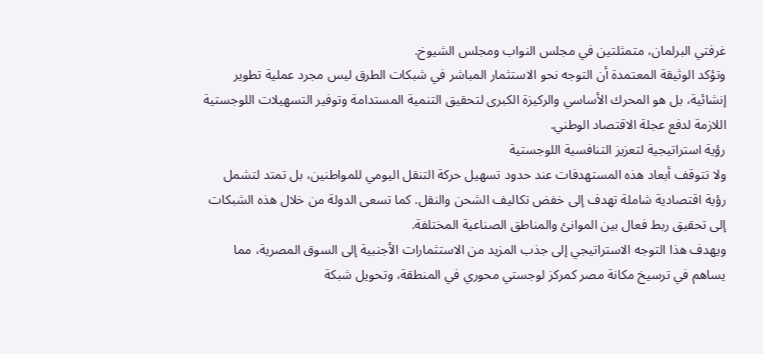غرفتي البرلمان، متمثلتين في مجلس النواب ومجلس الشيوخ.
وتؤكد الوثيقة المعتمدة أن التوجه نحو الاستثمار المباشر في شبكات الطرق ليس مجرد عملية تطوير إنشائية، بل هو المحرك الأساسي والركيزة الكبرى لتحقيق التنمية المستدامة وتوفير التسهيلات اللوجستية اللازمة لدفع عجلة الاقتصاد الوطني.
رؤية استراتيجية لتعزيز التنافسية اللوجستية
ولا تتوقف أبعاد هذه المستهدفات عند حدود تسهيل حركة التنقل اليومي للمواطنين، بل تمتد لتشمل رؤية اقتصادية شاملة تهدف إلى خفض تكاليف الشحن والنقل. كما تسعى الدولة من خلال هذه الشبكات إلى تحقيق ربط فعال بين الموانئ والمناطق الصناعية المختلفة.
ويهدف هذا التوجه الاستراتيجي إلى جذب المزيد من الاستثمارات الأجنبية إلى السوق المصرية، مما يساهم في ترسيخ مكانة مصر كمركز لوجستي محوري في المنطقة، وتحويل شبكة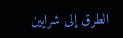الطرق إلى شرايين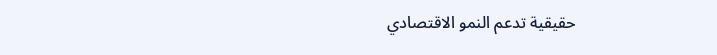حقيقية تدعم النمو الاقتصادي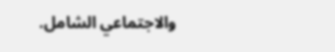والاجتماعي الشامل.